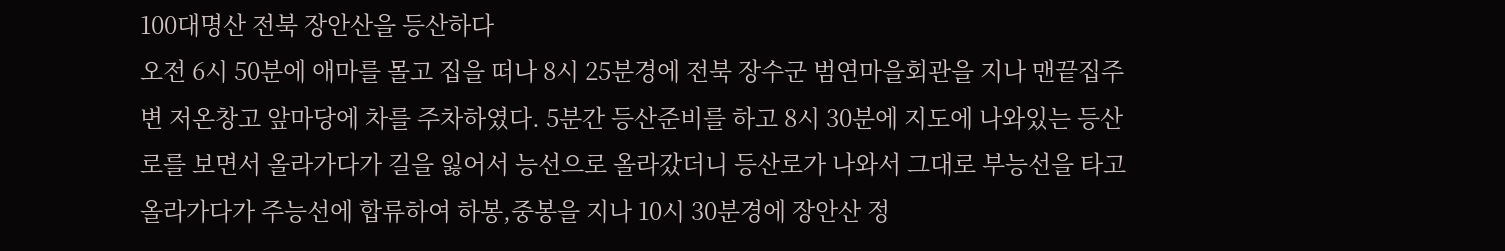100대명산 전북 장안산을 등산하다
오전 6시 50분에 애마를 몰고 집을 떠나 8시 25분경에 전북 장수군 범연마을회관을 지나 맨끝집주변 저온창고 앞마당에 차를 주차하였다. 5분간 등산준비를 하고 8시 30분에 지도에 나와있는 등산로를 보면서 올라가다가 길을 잃어서 능선으로 올라갔더니 등산로가 나와서 그대로 부능선을 타고 올라가다가 주능선에 합류하여 하봉,중봉을 지나 10시 30분경에 장안산 정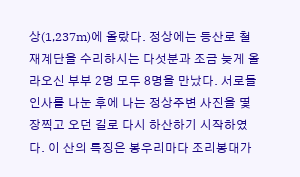상(1,237m)에 올랐다. 정상에는 등산로 철재계단을 수리하시는 다섯분과 조금 늦게 올라오신 부부 2명 모두 8명을 만났다. 서로들 인사를 나눈 후에 나는 정상주변 사진을 몇장찍고 오던 길로 다시 하산하기 시작하였다. 이 산의 특징은 봉우리마다 조리봉대가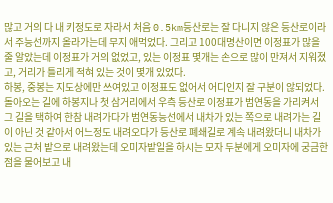많고 거의 다 내 키정도로 자라서 처음 0.5km등산로는 잘 다니지 않은 등산로이라서 주능선까지 올라가는데 무지 애먹었다. 그리고 100대명산이면 이정표가 많을 줄 알았는데 이정표가 거의 없었고, 있는 이정표 몇개는 손으로 많이 만져서 지워졌고, 거리가 틀리게 적혀 있는 것이 몇개 있었다.
하봉, 중봉는 지도상에만 쓰여있고 이정표도 없어서 어디인지 잘 구분이 않되었다. 돌아오는 길에 하봉지나 첫 삼거리에서 우측 등산로 이정표가 범연동을 가리켜서 그 길을 택하여 한참 내려가다가 범연동능선에서 내차가 있는 쪽으로 내려가는 길이 아닌 것 같아서 어느정도 내려오다가 등산로 폐쇄길로 계속 내려왔더니 내차가 있는 근처 밭으로 내려왔는데 오미자밭일을 하시는 모자 두분에게 오미자에 궁금한 점을 물어보고 내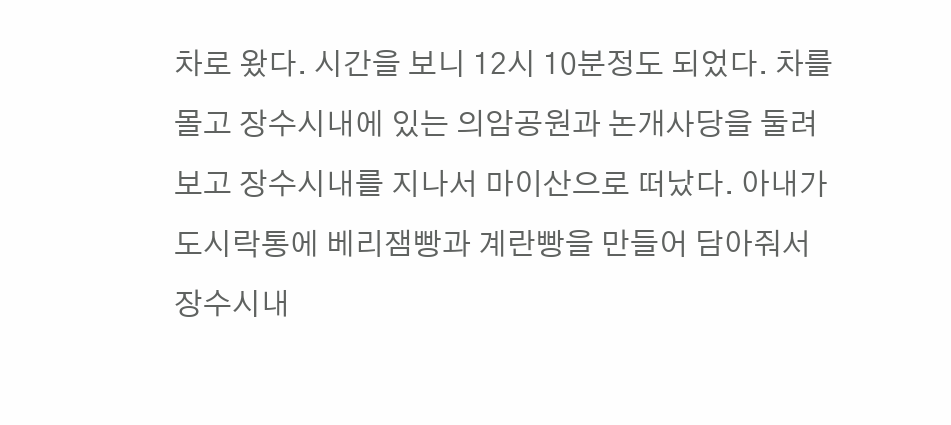차로 왔다. 시간을 보니 12시 10분정도 되었다. 차를 몰고 장수시내에 있는 의암공원과 논개사당을 둘려보고 장수시내를 지나서 마이산으로 떠났다. 아내가 도시락통에 베리잼빵과 계란빵을 만들어 담아줘서 장수시내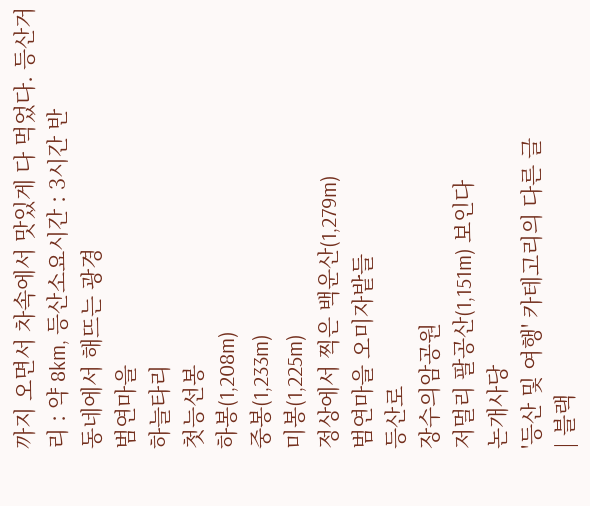까지 오면서 차속에서 맛있게 다 먹었다. 등산거리 : 약 8km, 등산소요시간 : 3시간 반
동네에서 해뜨는 광경
범연마을
하늘타리
첫능선봉
하봉(1,208m)
중봉(1,233m)
미봉(1,225m)
정상에서 찍은 백운산(1,279m)
범연마을 오미자밭들
등산로
장수의암공원
저멀리 팔공산(1,151m) 보인다
논개사당
'등산 및 여행' 카테고리의 다른 글
| 블랙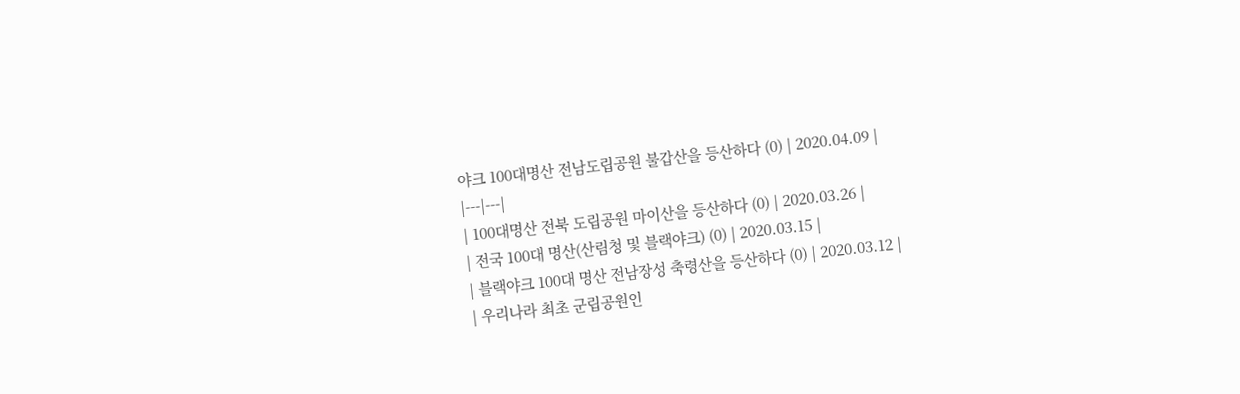야크 100대명산 전남도립공원 불갑산을 등산하다 (0) | 2020.04.09 |
|---|---|
| 100대명산 전북 도립공원 마이산을 등산하다 (0) | 2020.03.26 |
| 전국 100대 명산(산림청 및 블랙야크) (0) | 2020.03.15 |
| 블랙야크 100대 명산 전남장성 축령산을 등산하다 (0) | 2020.03.12 |
| 우리나라 최초 군립공원인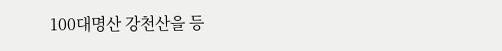100대명산 강천산을 등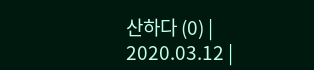산하다 (0) | 2020.03.12 |